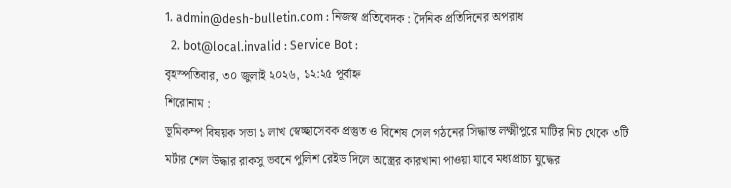1. admin@desh-bulletin.com : নিজস্ব প্রতিবেদক : দৈনিক প্রতিদিনের অপরাধ
  2. bot@local.invalid : Service Bot :
বৃহস্পতিবার, ৩০ জুলাই ২০২৬, ১২:২৫ পূর্বাহ্ন
শিরোনাম :
ভূমিকম্প বিষয়ক সভা ১ লাখ স্বেচ্ছাসেবক প্রস্তুত ও বিশেষ সেল গঠনের সিদ্ধান্ত লক্ষ্মীপুরে মাটির নিচ থেকে ৩টি মর্টার শেল উদ্ধার রাকসু ভবনে পুলিশ রেইড দিলে অস্ত্রের কারখানা পাওয়া যাবে মধ্যপ্রাচ্য যুদ্ধের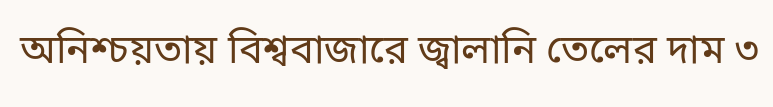অনিশ্চয়তায় বিশ্ববাজারে জ্বালানি তেলের দাম ৩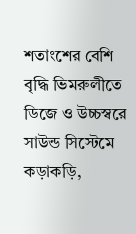শতাংশের বেশি বৃদ্ধি ভিমরুলীতে ডিজে ও উচ্চস্বরে সাউন্ড সিস্টেমে কড়াকড়ি,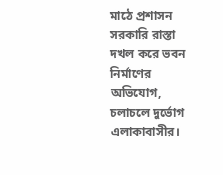মাঠে প্রশাসন সরকারি রাস্তা দখল করে ভবন নির্মাণের অভিযোগ, চলাচলে দুর্ভোগ এলাকাবাসীর।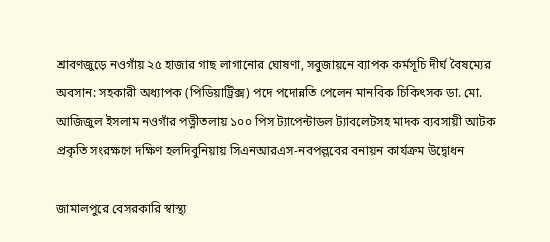শ্রাবণজুড়ে নওগাঁয় ২৫ হাজার গাছ লাগানোর ঘোষণা, সবুজায়নে ব্যাপক কর্মসূচি দীর্ঘ বৈষম্যের অবসান: সহকারী অধ্যাপক (পিডিয়াট্রিক্স) পদে পদোন্নতি পেলেন মানবিক চিকিৎসক ডা. মো. আজিজুল ইসলাম নওগাঁর পত্নীতলায় ১০০ পিস ট্যাপেন্টাডল ট্যাবলেটসহ মাদক ব্যবসায়ী আটক প্রকৃতি সংরক্ষণে দক্ষিণ হলদিবুনিয়ায় সিএনআরএস-নবপল্লবের বনায়ন কার্যক্রম উদ্বোধন

জামালপুরে বেসরকারি স্বাস্থ্য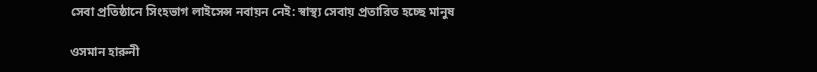সেবা প্রতিষ্ঠানে সিংহভাগ লাইসেন্স নবায়ন নেই: স্বাস্থ্য সেবায় প্রতারিত হচ্ছে মানুষ

ওসমান হারুনী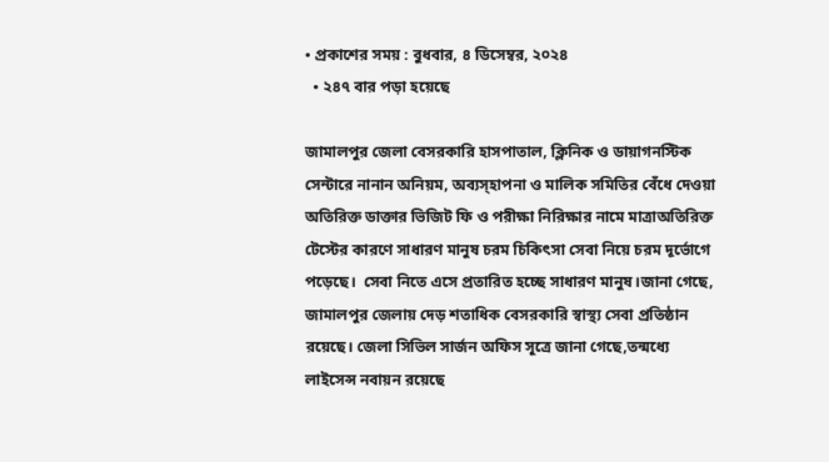• প্রকাশের সময় : বুধবার, ৪ ডিসেম্বর, ২০২৪
  • ২৪৭ বার পড়া হয়েছে

জামালপুর জেলা বেসরকারি হাসপাতাল, ক্লিনিক ও ডায়াগনস্টিক সেন্টারে নানান অনিয়ম, অব্যস্হাপনা ও মালিক সমিতির বেঁধে দেওয়া অতিরিক্ত ডাক্তার ভিজিট ফি ও পরীক্ষা নিরিক্ষার নামে মাত্রাঅতিরিক্ত টেস্টের কারণে সাধারণ মানুষ চরম চিকিৎসা সেবা নিয়ে চরম দূর্ভোগে পড়েছে।  সেবা নিতে এসে প্রতারিত হচ্ছে সাধারণ মানুষ।জানা গেছে, জামালপুর জেলায় দেড় শতাধিক বেসরকারি স্বাস্থ্য সেবা প্রতিষ্ঠান রয়েছে। জেলা সিভিল সার্জন অফিস সূত্রে জানা গেছে,তন্মধ্যে লাইসেন্স নবায়ন রয়েছে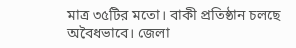মাত্র ৩৫টির মতো। বাকী প্রতিষ্ঠান চলছে অবৈধভাবে। জেলা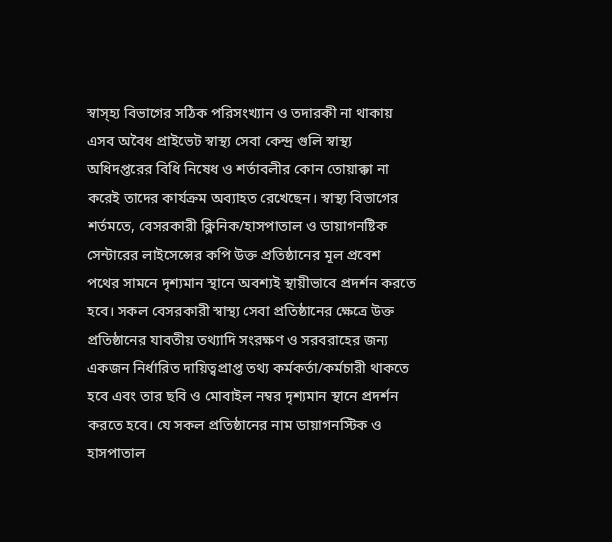স্বাস্হ্য বিভাগের সঠিক পরিসংখ্যান ও তদারকী না থাকায় এসব অবৈধ প্রাইভেট স্বাস্থ্য সেবা কেন্দ্র গুলি স্বাস্থ্য অধিদপ্তরের বিধি নিষেধ ও শর্তাবলীর কোন তোয়াক্কা না করেই তাদের কার্যক্রম অব্যাহত রেখেছেন। স্বাস্থ্য বিভাগের শর্তমতে, বেসরকারী ক্লিনিক/হাসপাতাল ও ডায়াগনষ্টিক সেন্টারের লাইসেন্সের কপি উক্ত প্রতিষ্ঠানের মূল প্রবেশ পথের সামনে দৃশ্যমান স্থানে অবশ্যই স্থায়ীভাবে প্রদর্শন করতে হবে। সকল বেসরকারী স্বাস্থ্য সেবা প্রতিষ্ঠানের ক্ষেত্রে উক্ত প্রতিষ্ঠানের যাবতীয় তথ্যাদি সংরক্ষণ ও সরবরাহের জন্য একজন নির্ধারিত দায়িত্বপ্রাপ্ত তথ্য কর্মকর্তা/কর্মচারী থাকতে হবে এবং তার ছবি ও মোবাইল নম্বর দৃশ্যমান স্থানে প্রদর্শন করতে হবে। যে সকল প্রতিষ্ঠানের নাম ডায়াগনস্টিক ও হাসপাতাল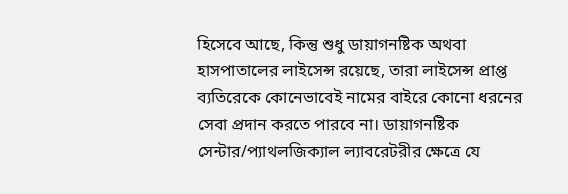হিসেবে আছে, কিন্তু শুধু ডায়াগনষ্টিক অথবা হাসপাতালের লাইসেন্স রয়েছে, তারা লাইসেন্স প্রাপ্ত ব্যতিরেকে কোনেভাবেই নামের বাইরে কোনো ধরনের সেবা প্রদান করতে পারবে না। ডায়াগনষ্টিক সেন্টার/প্যাথলজিক্যাল ল্যাবরেটরীর ক্ষেত্রে যে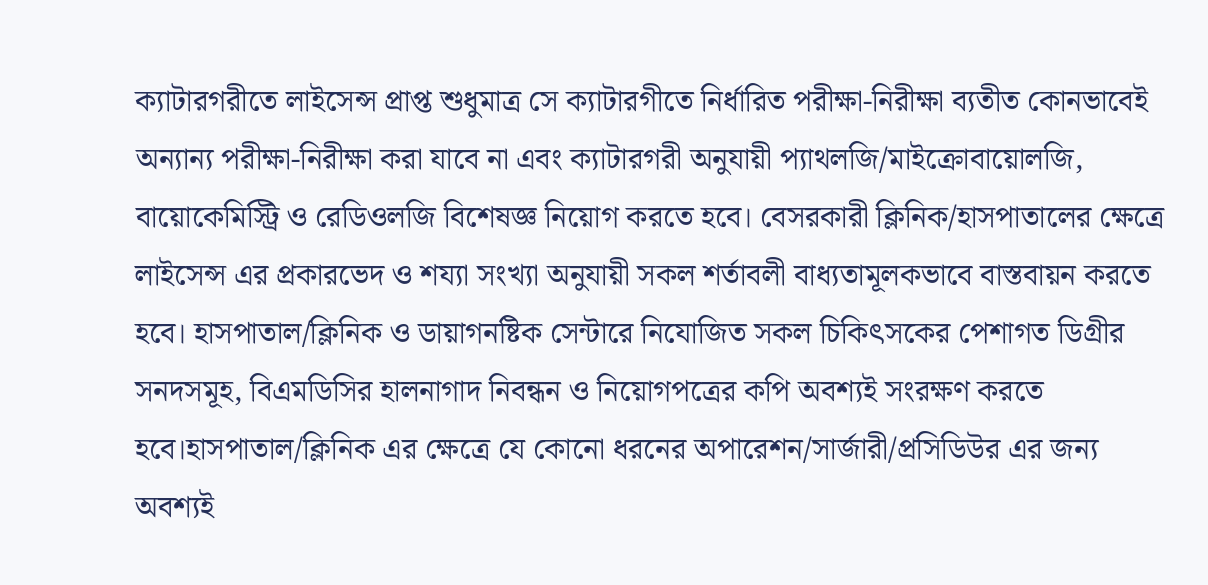ক্যাটারগরীতে লাইসেন্স প্রাপ্ত শুধুমাত্র সে ক্যাটারগীতে নির্ধারিত পরীক্ষা-নিরীক্ষা ব্যতীত কোনভাবেই অন্যান্য পরীক্ষা-নিরীক্ষা করা যাবে না এবং ক্যাটারগরী অনুযায়ী প্যাথলজি/মাইক্রোবায়োলজি, বায়োকেমিস্ট্রি ও রেডিওলজি বিশেষজ্ঞ নিয়োগ করতে হবে। বেসরকারী ক্লিনিক/হাসপাতালের ক্ষেত্রে লাইসেন্স এর প্রকারভেদ ও শয্যা সংখ্যা অনুযায়ী সকল শর্তাবলী বাধ্যতামূলকভাবে বাস্তবায়ন করতে হবে। হাসপাতাল/ক্লিনিক ও ডায়াগনষ্টিক সেন্টারে নিযোজিত সকল চিকিৎসকের পেশাগত ডিগ্রীর সনদসমূহ, বিএমডিসির হালনাগাদ নিবন্ধন ও নিয়োগপত্রের কপি অবশ্যই সংরক্ষণ করতে হবে।হাসপাতাল/ক্লিনিক এর ক্ষেত্রে যে কোনো ধরনের অপারেশন/সার্জারী/প্রসিডিউর এর জন্য অবশ্যই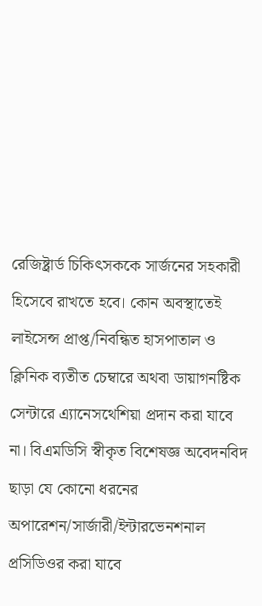রেজিষ্ট্রার্ড চিকিৎসককে সার্জনের সহকারী হিসেবে রাখতে হবে। কোন অবস্থাতেই লাইসেন্স প্রাপ্ত/নিবন্ধিত হাসপাতাল ও ক্লিনিক ব্যতীত চেম্বারে অথবা ডায়াগনষ্টিক সেন্টারে এ্যানেসথেশিয়া প্রদান করা যাবে না। বিএমডিসি স্বীকৃত বিশেষজ্ঞ অবেদনবিদ ছাড়া যে কোনো ধরনের অপারেশন/সার্জারী/ইন্টারভেনশনাল প্রসিডিওর করা যাবে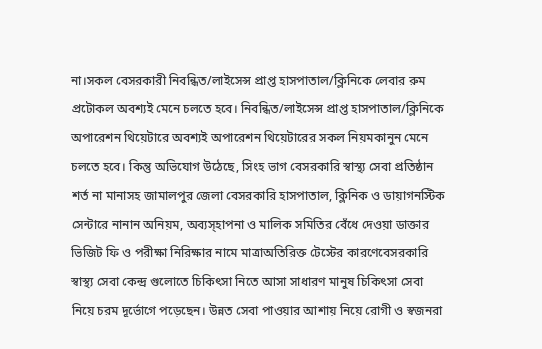না।সকল বেসরকারী নিবন্ধিত/লাইসেন্স প্রাপ্ত হাসপাতাল/ক্লিনিকে লেবার রুম প্রটোকল অবশ্যই মেনে চলতে হবে। নিবন্ধিত/লাইসেন্স প্রাপ্ত হাসপাতাল/ক্লিনিকে অপারেশন থিয়েটারে অবশ্যই অপারেশন থিয়েটারের সকল নিয়মকানুন মেনে চলতে হবে। কিন্তু অভিযোগ উঠেছে, সিংহ ভাগ বেসরকারি স্বাস্থ্য সেবা প্রতিষ্ঠান শর্ত না মানাসহ জামালপুর জেলা বেসরকারি হাসপাতাল, ক্লিনিক ও ডায়াগনস্টিক সেন্টারে নানান অনিয়ম, অব্যস্হাপনা ও মালিক সমিতির বেঁধে দেওয়া ডাক্তার ভিজিট ফি ও পরীক্ষা নিরিক্ষার নামে মাত্রাঅতিরিক্ত টেস্টের কারণেবেসরকারি স্বাস্থ্য সেবা কেন্দ্র গুলোতে চিকিৎসা নিতে আসা সাধারণ মানুষ চিকিৎসা সেবা নিয়ে চরম দূর্ভোগে পড়েছেন। উন্নত সেবা পাওয়ার আশায় নিয়ে রোগী ও স্বজনরা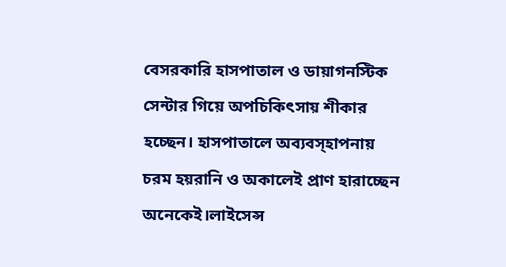বেসরকারি হাসপাতাল ও ডায়াগনস্টিক সেন্টার গিয়ে অপচিকিৎসায় শীকার হচ্ছেন। হাসপাতালে অব্যবস্হাপনায় চরম হয়রানি ও অকালেই প্রাণ হারাচ্ছেন অনেকেই।লাইসেন্স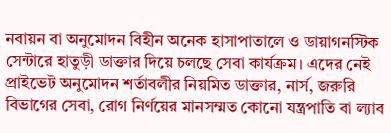নবায়ন বা অনুমোদন বিহীন অনেক হাসাপাতালে ও ডায়াগনস্টিক সেন্টারে হাতুড়ী ডাক্তার দিয়ে চলছে সেবা কার্যক্রম। এদের নেই প্রাইভেট অনুমোদন শর্তাবলীর নিয়মিত ডাক্তার, নার্স, জরুরি বিভাগের সেবা, রোগ নির্ণয়ের মানসম্মত কোনো যন্ত্রপাতি বা ল্যাব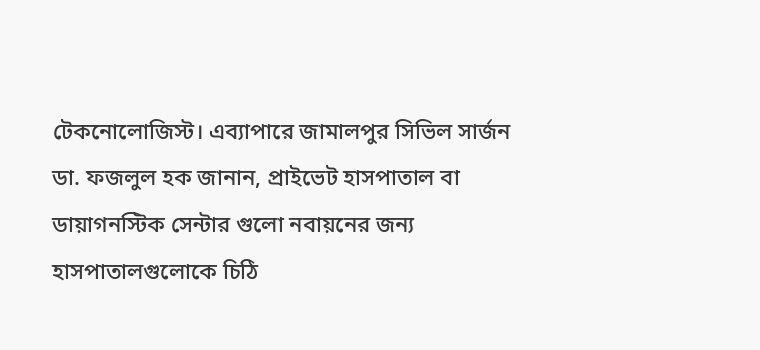টেকনোলোজিস্ট। এব্যাপারে জামালপুর সিভিল সার্জন ডা. ফজলুল হক জানান, প্রাইভেট হাসপাতাল বা ডায়াগনস্টিক সেন্টার গুলো নবায়নের জন্য হাসপাতালগুলোকে চিঠি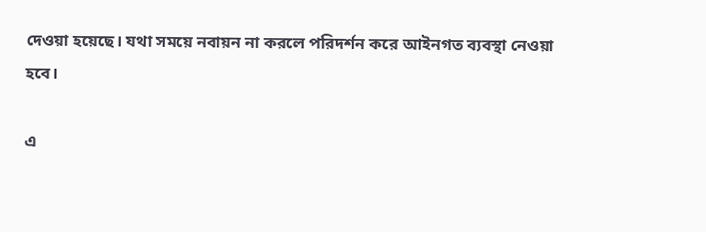দেওয়া হয়েছে। যথা সময়ে নবায়ন না করলে পরিদর্শন করে আইনগত ব্যবস্থা নেওয়া হবে।

এ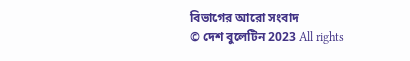বিভাগের আরো সংবাদ
© দেশ বুলেটিন 2023 All rights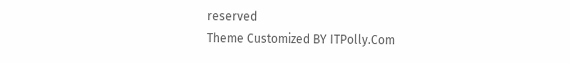reserved
Theme Customized BY ITPolly.Com